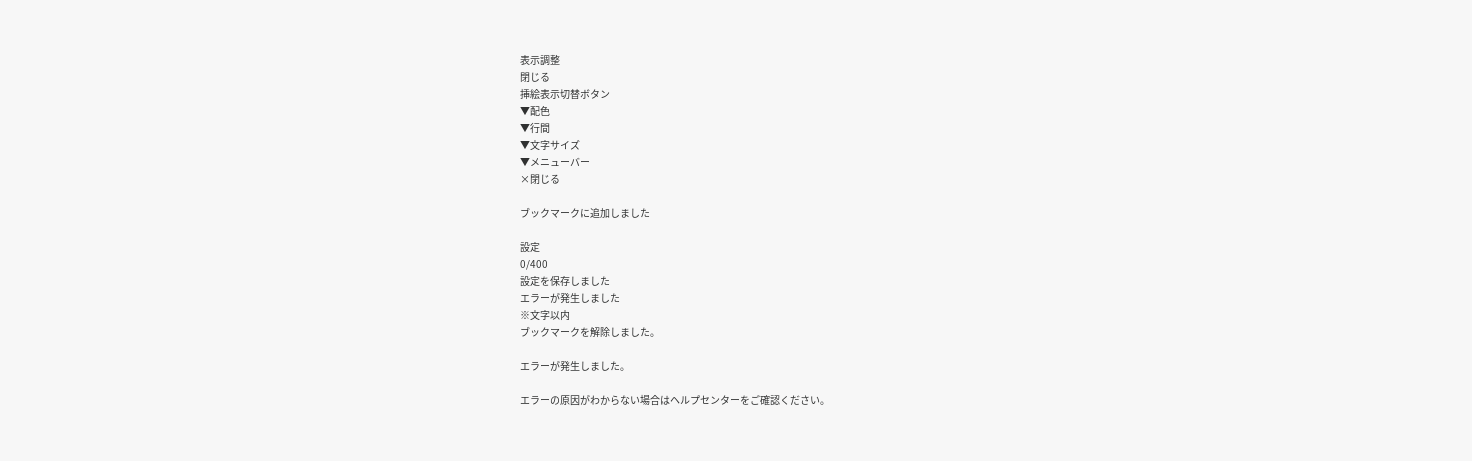表示調整
閉じる
挿絵表示切替ボタン
▼配色
▼行間
▼文字サイズ
▼メニューバー
×閉じる

ブックマークに追加しました

設定
0/400
設定を保存しました
エラーが発生しました
※文字以内
ブックマークを解除しました。

エラーが発生しました。

エラーの原因がわからない場合はヘルプセンターをご確認ください。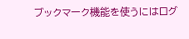ブックマーク機能を使うにはログ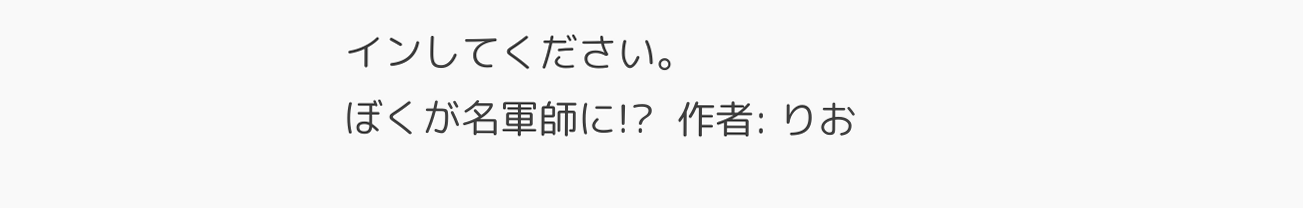インしてください。
ぼくが名軍師に!?  作者: りお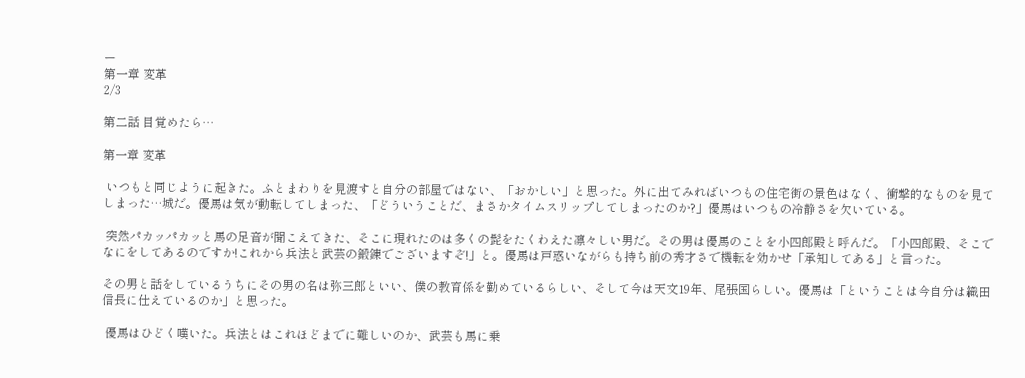ー
第一章 変革
2/3

第二話 目覚めたら…

第一章 変革

 いつもと同じように起きた。ふとまわりを見渡すと自分の部屋ではない、「おかしい」と思った。外に出てみればいつもの住宅街の景色はなく、衝撃的なものを見てしまった…城だ。優馬は気が動転してしまった、「どういうことだ、まさかタイムスリップしてしまったのか?」優馬はいつもの冷静さを欠いている。

 突然パカッパカッと馬の足音が聞こえてきた、そこに現れたのは多くの髭をたくわえた凛々しい男だ。その男は優馬のことを小四郎殿と呼んだ。「小四郎殿、そこでなにをしてあるのですか!これから兵法と武芸の鍛錬でございますぞ!」と。優馬は戸惑いながらも持ち前の秀才さで機転を効かせ「承知してある」と言った。

その男と話をしているうちにその男の名は弥三郎といい、僕の教育係を勤めているらしい、そして今は天文19年、尾張国らしい。優馬は「ということは今自分は織田信長に仕えているのか」と思った。

 優馬はひどく嘆いた。兵法とはこれほどまでに難しいのか、武芸も馬に乗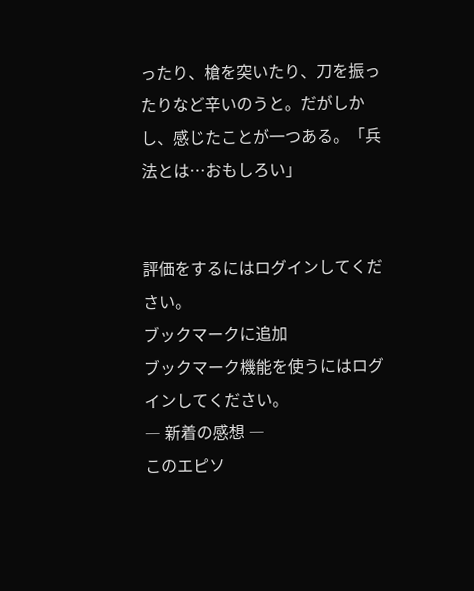ったり、槍を突いたり、刀を振ったりなど辛いのうと。だがしかし、感じたことが一つある。「兵法とは…おもしろい」


評価をするにはログインしてください。
ブックマークに追加
ブックマーク機能を使うにはログインしてください。
― 新着の感想 ―
このエピソ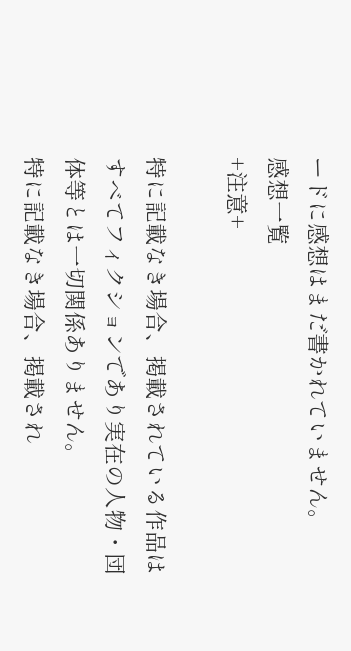ードに感想はまだ書かれていません。
感想一覧
+注意+

特に記載なき場合、掲載されている作品はすべてフィクションであり実在の人物・団体等とは一切関係ありません。
特に記載なき場合、掲載され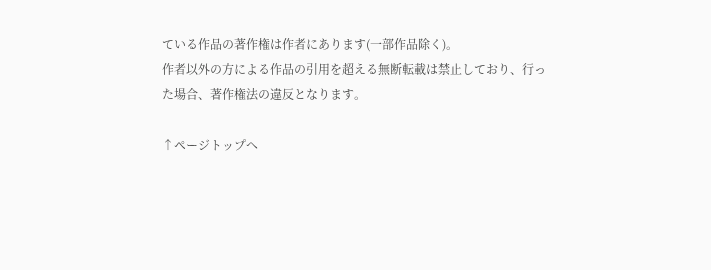ている作品の著作権は作者にあります(一部作品除く)。
作者以外の方による作品の引用を超える無断転載は禁止しており、行った場合、著作権法の違反となります。

↑ページトップへ